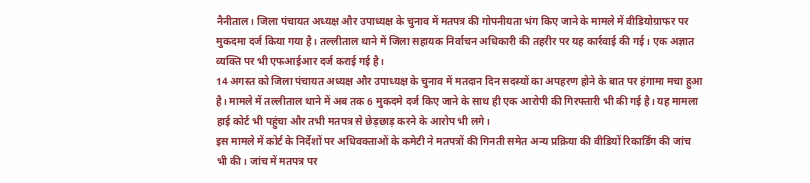नैनीताल। जिला पंचायत अध्यक्ष और उपाध्यक्ष के चुनाव में मतपत्र की गोपनीयता भंग किए जाने के मामले में वीडियोग्राफर पर मुकदमा दर्ज किया गया है। तल्लीताल थाने में जिला सहायक निर्वाचन अधिकारी की तहरीर पर यह कार्रवाई की गई। एक अज्ञात व्यक्ति पर भी एफआईआर दर्ज कराई गई है।
14 अगस्त को जिला पंचायत अध्यक्ष और उपाध्यक्ष के चुनाव में मतदान दिन सदस्यों का अपहरण होने के बात पर हंगामा मचा हुआ है। मामले में तल्लीताल थाने में अब तक 6 मुकदमे दर्ज किए जाने के साथ ही एक आरोपी की गिरफ्तारी भी की गई है। यह मामला हाई कोर्ट भी पहुंचा और तभी मतपत्र से छेड़छाड़ करने के आरोप भी लगे।
इस मामले में कोर्ट के निर्देशों पर अधिवक्ताओं के कमेटी ने मतपत्रों की गिनती समेत अन्य प्रक्रिया की वीडियों रिकार्डिंग की जांच भी की। जांच में मतपत्र पर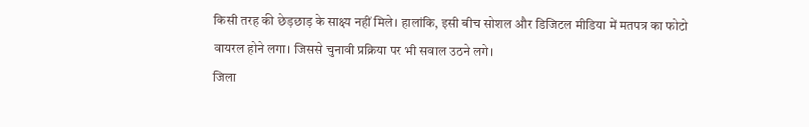किसी तरह की छेड़छाड़ के साक्ष्य नहीं मिले। हालांकि, इसी बीच सोशल और डिजिटल मीडिया में मतपत्र का फोटो वायरल होने लगा। जिससे चुनावी प्रक्रिया पर भी सवाल उठने लगे।
जिला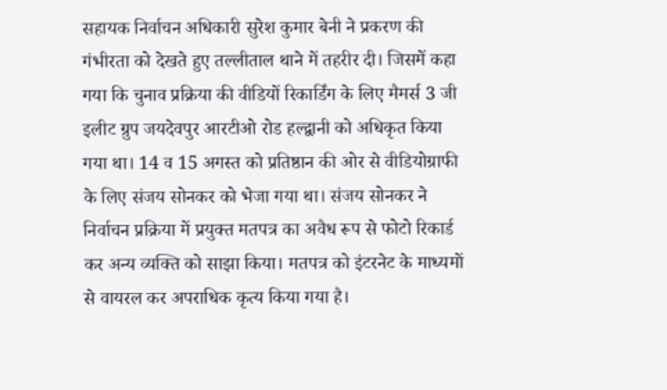सहायक निर्वाचन अधिकारी सुरेश कुमार बेनी ने प्रकरण की गंभीरता को देखते हुए तल्लीताल थाने में तहरीर दी। जिसमें कहा गया कि चुनाव प्रक्रिया की वीडियों रिकार्डिंग के लिए मैमर्स 3 जी इलीट ग्रुप जयदेवपुर आरटीओ रोड हल्द्वानी को अधिकृत किया गया था। 14 व 15 अगस्त को प्रतिष्ठान की ओर से वीडियोग्राफी के लिए संजय सोनकर को भेजा गया था। संजय सोनकर ने निर्वाचन प्रक्रिया में प्रयुक्त मतपत्र का अवैध रूप से फोटो रिकार्ड कर अन्य व्यक्ति को साझा किया। मतपत्र को इंटरनेट के माध्यमों से वायरल कर अपराधिक कृत्य किया गया है।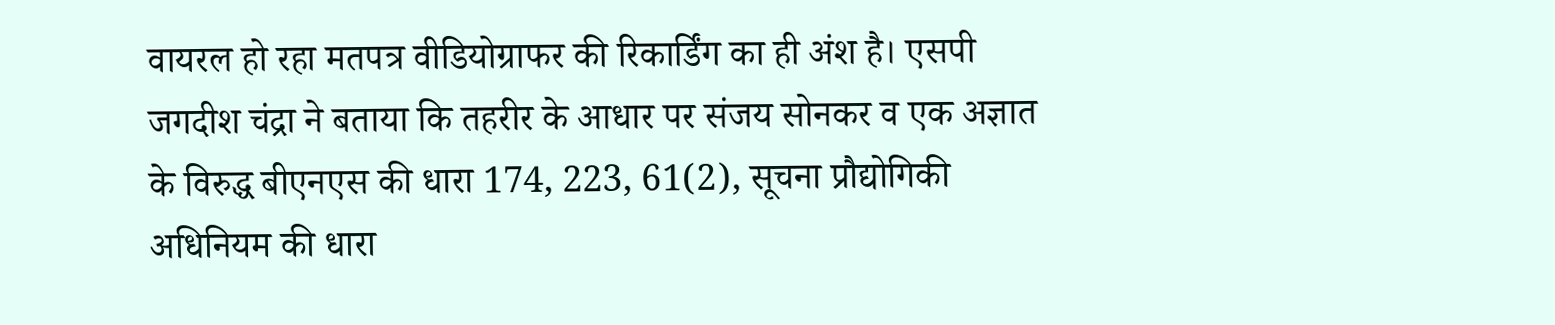वायरल हो रहा मतपत्र वीडियोग्राफर की रिकार्डिंग का ही अंश है। एसपी जगदीश चंद्रा ने बताया कि तहरीर के आधार पर संजय सोनकर व एक अज्ञात के विरुद्ध बीएनएस की धारा 174, 223, 61(2), सूचना प्रौद्योगिकी अधिनियम की धारा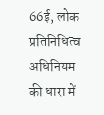66ई, लोक प्रतिनिधित्व अधिनियम की धारा में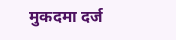मुकदमा दर्ज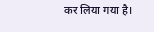कर लिया गया है।